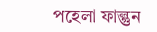পহেলা ফাল্গুন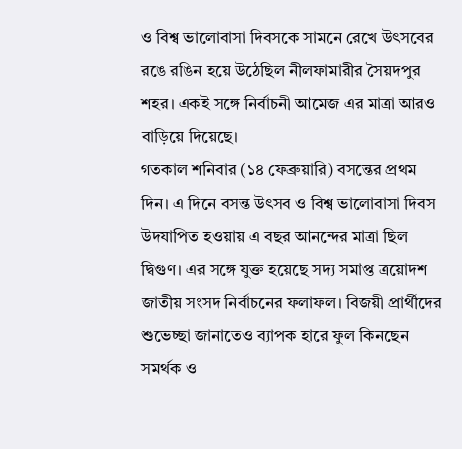ও বিশ্ব ভালোবাসা দিবসকে সামনে রেখে উৎসবের রঙে রঙিন হয়ে উঠেছিল নীলফামারীর সৈয়দপুর শহর। একই সঙ্গে নির্বাচনী আমেজ এর মাত্রা আরও বাড়িয়ে দিয়েছে।
গতকাল শনিবার (১৪ ফেব্রুয়ারি) বসন্তের প্রথম দিন। এ দিনে বসন্ত উৎসব ও বিশ্ব ভালোবাসা দিবস উদযাপিত হওয়ায় এ বছর আনন্দের মাত্রা ছিল দ্বিগুণ। এর সঙ্গে যুক্ত হয়েছে সদ্য সমাপ্ত ত্রয়োদশ জাতীয় সংসদ নির্বাচনের ফলাফল। বিজয়ী প্রার্থীদের শুভেচ্ছা জানাতেও ব্যাপক হারে ফুল কিনছেন সমর্থক ও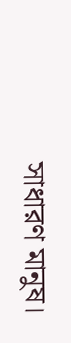সাধারণ মানুষ।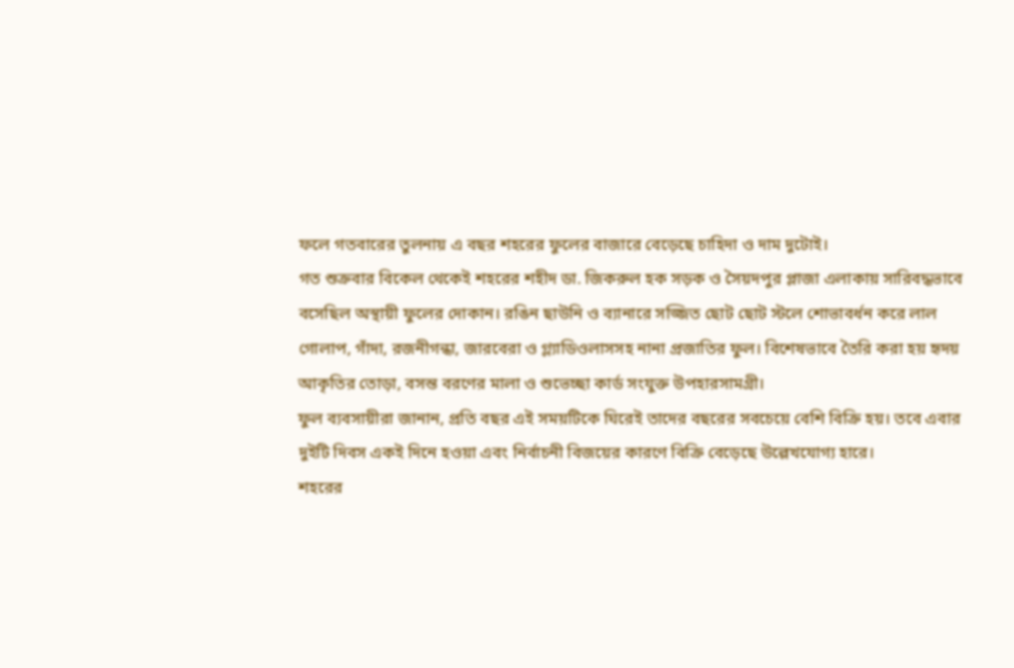ফলে গতবারের তুলনায় এ বছর শহরের ফুলের বাজারে বেড়েছে চাহিদা ও দাম দুটোই।
গত শুক্রবার বিকেল থেকেই শহরের শহীদ ডা. জিকরুল হক সড়ক ও সৈয়দপুর প্লাজা এলাকায় সারিবদ্ধভাবে বসেছিল অস্থায়ী ফুলের দোকান। রঙিন ছাউনি ও ব্যানারে সজ্জিত ছোট ছোট স্টলে শোভাবর্ধন করে লাল গোলাপ, গাঁদা, রজনীগন্ধা, জারবেরা ও গ্ল্যাডিওলাসসহ নানা প্রজাতির ফুল। বিশেষভাবে তৈরি করা হয় হৃদয় আকৃতির তোড়া, বসন্ত বরণের মালা ও শুভেচ্ছা কার্ড সংযুক্ত উপহারসামগ্রী।
ফুল ব্যবসায়ীরা জানান, প্রতি বছর এই সময়টিকে ঘিরেই তাদের বছরের সবচেয়ে বেশি বিক্রি হয়। তবে এবার দুইটি দিবস একই দিনে হওয়া এবং নির্বাচনী বিজয়ের কারণে বিক্রি বেড়েছে উল্লেখযোগ্য হারে।
শহরের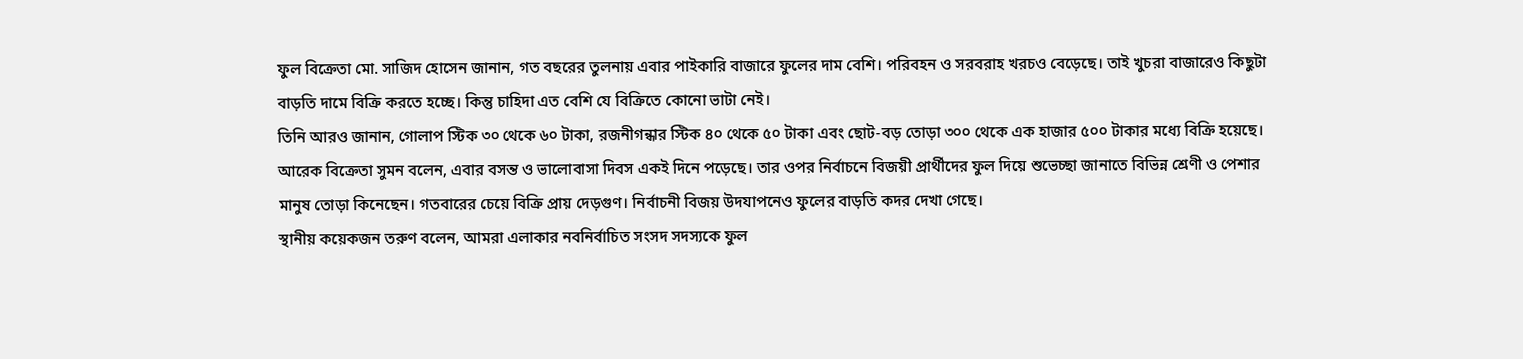ফুল বিক্রেতা মো. সাজিদ হোসেন জানান, গত বছরের তুলনায় এবার পাইকারি বাজারে ফুলের দাম বেশি। পরিবহন ও সরবরাহ খরচও বেড়েছে। তাই খুচরা বাজারেও কিছুটা বাড়তি দামে বিক্রি করতে হচ্ছে। কিন্তু চাহিদা এত বেশি যে বিক্রিতে কোনো ভাটা নেই।
তিনি আরও জানান, গোলাপ স্টিক ৩০ থেকে ৬০ টাকা, রজনীগন্ধার স্টিক ৪০ থেকে ৫০ টাকা এবং ছোট-বড় তোড়া ৩০০ থেকে এক হাজার ৫০০ টাকার মধ্যে বিক্রি হয়েছে।
আরেক বিক্রেতা সুমন বলেন, এবার বসন্ত ও ভালোবাসা দিবস একই দিনে পড়েছে। তার ওপর নির্বাচনে বিজয়ী প্রার্থীদের ফুল দিয়ে শুভেচ্ছা জানাতে বিভিন্ন শ্রেণী ও পেশার মানুষ তোড়া কিনেছেন। গতবারের চেয়ে বিক্রি প্রায় দেড়গুণ। নির্বাচনী বিজয় উদযাপনেও ফুলের বাড়তি কদর দেখা গেছে।
স্থানীয় কয়েকজন তরুণ বলেন, আমরা এলাকার নবনির্বাচিত সংসদ সদস্যকে ফুল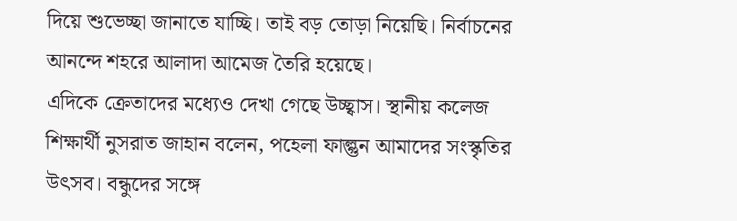দিয়ে শুভেচ্ছা জানাতে যাচ্ছি। তাই বড় তোড়া নিয়েছি। নির্বাচনের আনন্দে শহরে আলাদা আমেজ তৈরি হয়েছে।
এদিকে ক্রেতাদের মধ্যেও দেখা গেছে উচ্ছ্বাস। স্থানীয় কলেজ শিক্ষার্থী নুসরাত জাহান বলেন, পহেলা ফাল্গুন আমাদের সংস্কৃতির উৎসব। বন্ধুদের সঙ্গে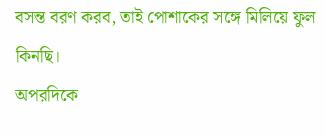বসন্ত বরণ করব, তাই পোশাকের সঙ্গে মিলিয়ে ফুল কিনছি।
অপরদিকে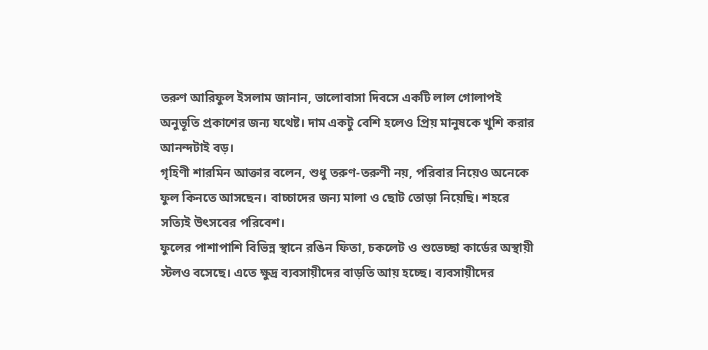তরুণ আরিফুল ইসলাম জানান, ভালোবাসা দিবসে একটি লাল গোলাপই অনুভূতি প্রকাশের জন্য যথেষ্ট। দাম একটু বেশি হলেও প্রিয় মানুষকে খুশি করার আনন্দটাই বড়।
গৃহিণী শারমিন আক্তার বলেন, শুধু তরুণ-তরুণী নয়, পরিবার নিয়েও অনেকে ফুল কিনতে আসছেন। বাচ্চাদের জন্য মালা ও ছোট তোড়া নিয়েছি। শহরে সত্যিই উৎসবের পরিবেশ।
ফুলের পাশাপাশি বিভিন্ন স্থানে রঙিন ফিতা, চকলেট ও শুভেচ্ছা কার্ডের অস্থায়ী স্টলও বসেছে। এতে ক্ষুদ্র ব্যবসায়ীদের বাড়তি আয় হচ্ছে। ব্যবসায়ীদের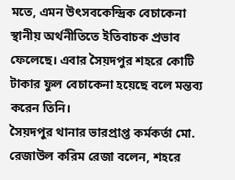মতে, এমন উৎসবকেন্দ্রিক বেচাকেনা স্থানীয় অর্থনীতিতে ইতিবাচক প্রভাব ফেলেছে। এবার সৈয়দপুর শহরে কোটি টাকার ফুল বেচাকেনা হয়েছে বলে মন্তব্য করেন তিনি।
সৈয়দপুর থানার ভারপ্রাপ্ত কর্মকর্তা মো. রেজাউল করিম রেজা বলেন, শহরে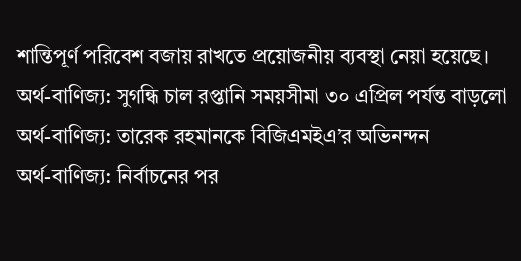শান্তিপূর্ণ পরিবেশ বজায় রাখতে প্রয়োজনীয় ব্যবস্থা নেয়া হয়েছে।
অর্থ-বাণিজ্য: সুগন্ধি চাল রপ্তানি সময়সীমা ৩০ এপ্রিল পর্যন্ত বাড়লো
অর্থ-বাণিজ্য: তারেক রহমানকে বিজিএমইএ’র অভিনন্দন
অর্থ-বাণিজ্য: নির্বাচনের পর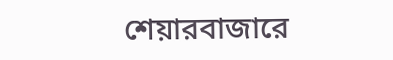শেয়ারবাজারে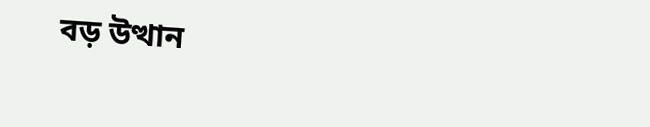বড় উত্থান